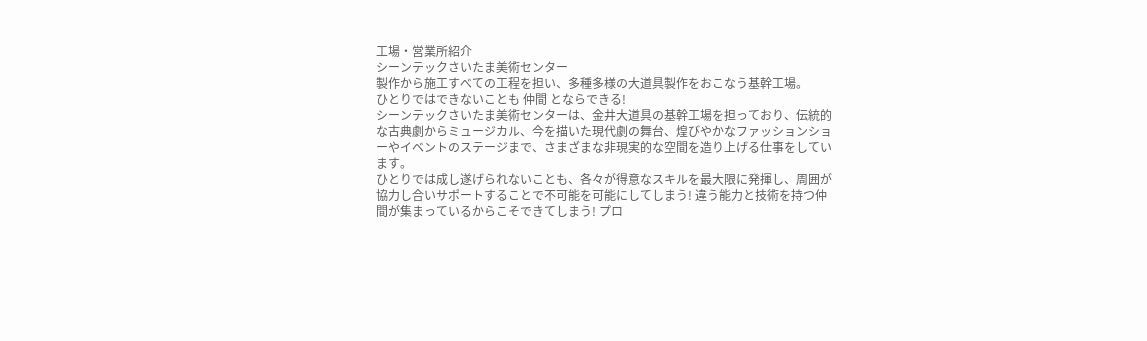工場・営業所紹介
シーンテックさいたま美術センター
製作から施工すべての工程を担い、多種多様の大道具製作をおこなう基幹工場。
ひとりではできないことも 仲間 とならできる!
シーンテックさいたま美術センターは、金井大道具の基幹工場を担っており、伝統的な古典劇からミュージカル、今を描いた現代劇の舞台、煌びやかなファッションショーやイベントのステージまで、さまざまな非現実的な空間を造り上げる仕事をしています。
ひとりでは成し遂げられないことも、各々が得意なスキルを最大限に発揮し、周囲が協力し合いサポートすることで不可能を可能にしてしまう! 違う能力と技術を持つ仲間が集まっているからこそできてしまう! プロ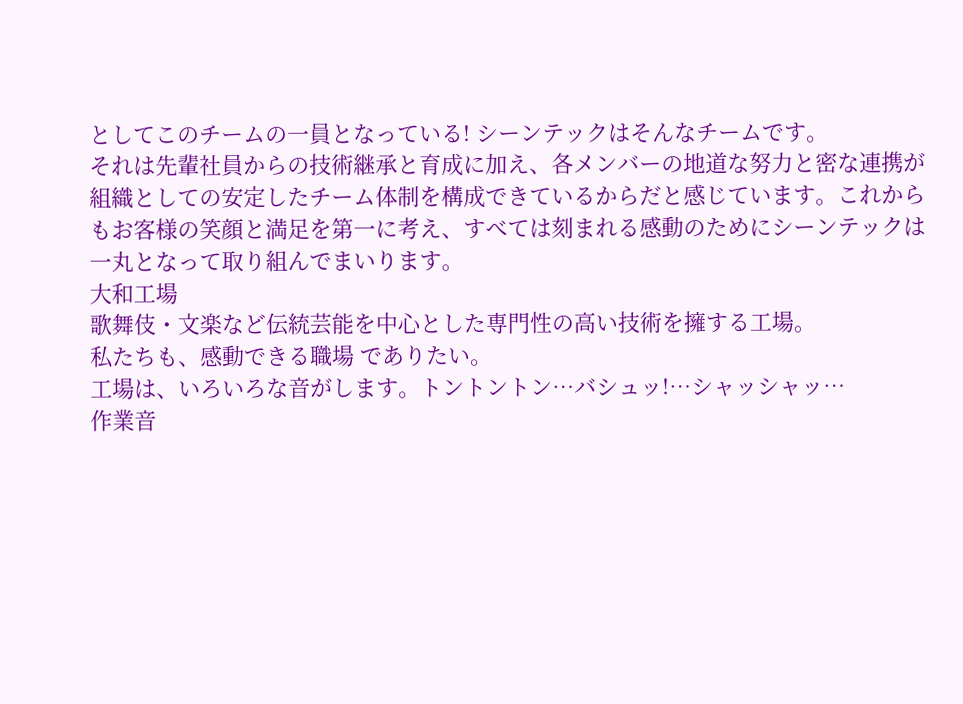としてこのチームの一員となっている! シーンテックはそんなチームです。
それは先輩社員からの技術継承と育成に加え、各メンバーの地道な努力と密な連携が組織としての安定したチーム体制を構成できているからだと感じています。これからもお客様の笑顔と満足を第一に考え、すべては刻まれる感動のためにシーンテックは一丸となって取り組んでまいります。
大和工場
歌舞伎・文楽など伝統芸能を中心とした専門性の高い技術を擁する工場。
私たちも、感動できる職場 でありたい。
工場は、いろいろな音がします。トントントン…バシュッ!…シャッシャッ…
作業音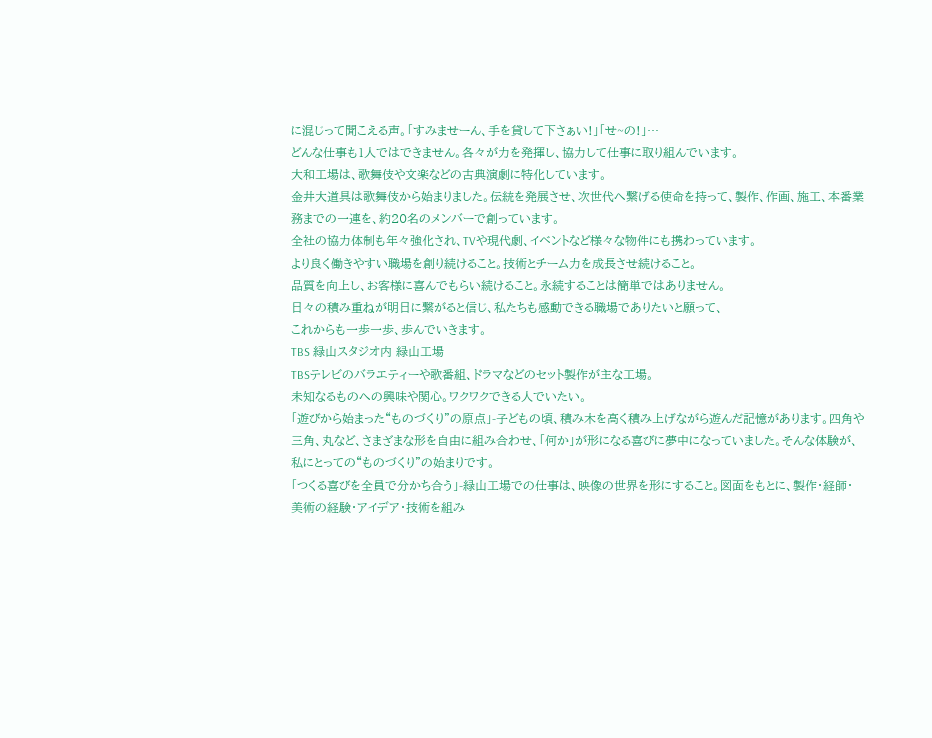に混じって聞こえる声。「すみませーん、手を貸して下さぁい!」「せ~の!」…
どんな仕事も1人ではできません。各々が力を発揮し、協力して仕事に取り組んでいます。
大和工場は、歌舞伎や文楽などの古典演劇に特化しています。
金井大道具は歌舞伎から始まりました。伝統を発展させ、次世代へ繋げる使命を持って、製作、作画、施工、本番業務までの一連を、約20名のメンバーで創っています。
全社の協力体制も年々強化され、TVや現代劇、イベントなど様々な物件にも携わっています。
より良く働きやすい職場を創り続けること。技術とチーム力を成長させ続けること。
品質を向上し、お客様に喜んでもらい続けること。永続することは簡単ではありません。
日々の積み重ねが明日に繋がると信じ、私たちも感動できる職場でありたいと願って、
これからも一歩一歩、歩んでいきます。
TBS 緑山スタジオ内 緑山工場
TBSテレビのバラエティーや歌番組、ドラマなどのセット製作が主な工場。
未知なるものへの興味や関心。ワクワクできる人でいたい。
「遊びから始まった“ものづくり”の原点」-子どもの頃、積み木を高く積み上げながら遊んだ記憶があります。四角や三角、丸など、さまざまな形を自由に組み合わせ、「何か」が形になる喜びに夢中になっていました。そんな体験が、私にとっての“ものづくり”の始まりです。
「つくる喜びを全員で分かち合う」-緑山工場での仕事は、映像の世界を形にすること。図面をもとに、製作・経師・美術の経験・アイデア・技術を組み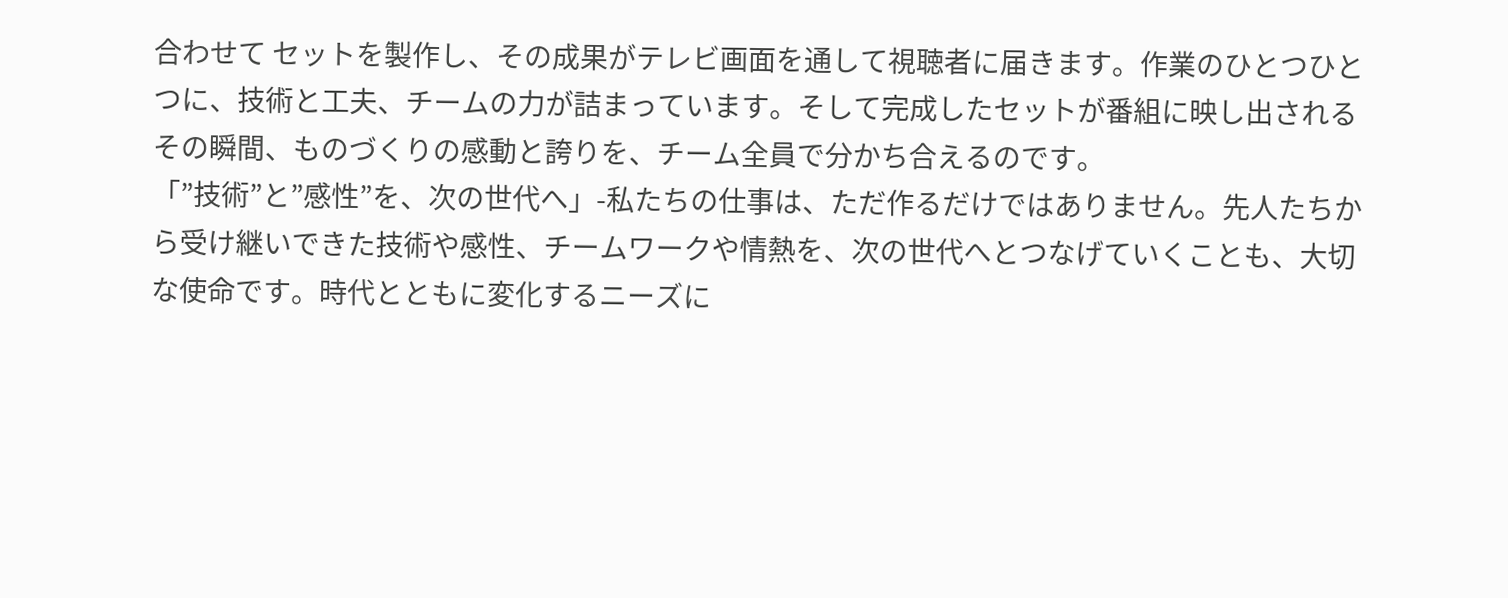合わせて セットを製作し、その成果がテレビ画面を通して視聴者に届きます。作業のひとつひとつに、技術と工夫、チームの力が詰まっています。そして完成したセットが番組に映し出されるその瞬間、ものづくりの感動と誇りを、チーム全員で分かち合えるのです。
「”技術”と”感性”を、次の世代へ」-私たちの仕事は、ただ作るだけではありません。先人たちから受け継いできた技術や感性、チームワークや情熱を、次の世代へとつなげていくことも、大切な使命です。時代とともに変化するニーズに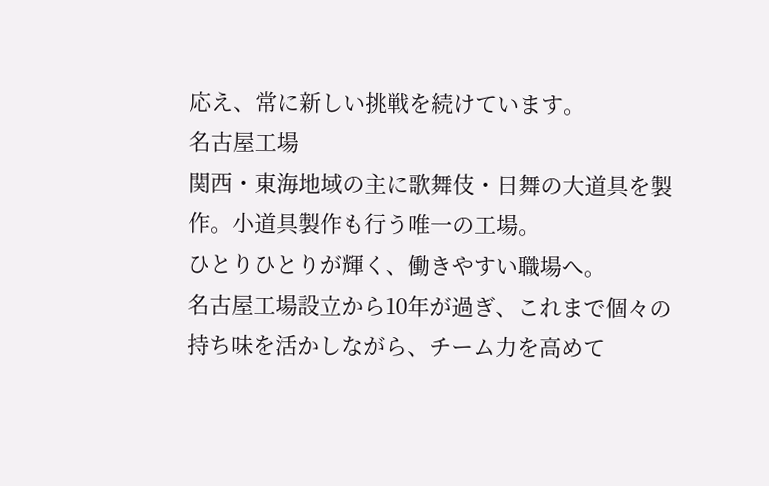応え、常に新しい挑戦を続けています。
名古屋工場
関西・東海地域の主に歌舞伎・日舞の大道具を製作。小道具製作も行う唯一の工場。
ひとりひとりが輝く、働きやすい職場へ。
名古屋工場設立から10年が過ぎ、これまで個々の持ち味を活かしながら、チーム力を高めて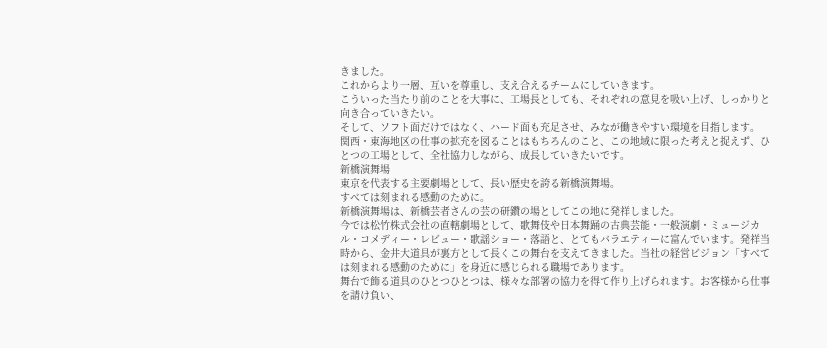きました。
これからより一層、互いを尊重し、支え合えるチームにしていきます。
こういった当たり前のことを大事に、工場長としても、それぞれの意見を吸い上げ、しっかりと向き合っていきたい。
そして、ソフト面だけではなく、ハード面も充足させ、みなが働きやすい環境を目指します。
関西・東海地区の仕事の拡充を図ることはもちろんのこと、この地域に限った考えと捉えず、ひとつの工場として、全社協力しながら、成長していきたいです。
新橋演舞場
東京を代表する主要劇場として、長い歴史を誇る新橋演舞場。
すべては刻まれる感動のために。
新橋演舞場は、新橋芸者さんの芸の研鑽の場としてこの地に発祥しました。
今では松竹株式会社の直轄劇場として、歌舞伎や日本舞踊の古典芸能・一般演劇・ミュージカル・コメディー・レビュー・歌謡ショー・落語と、とてもバラエティーに富んでいます。発祥当時から、金井大道具が裏方として長くこの舞台を支えてきました。当社の経営ビジョン「すべては刻まれる感動のために」を身近に感じられる職場であります。
舞台で飾る道具のひとつひとつは、様々な部署の協力を得て作り上げられます。お客様から仕事を請け負い、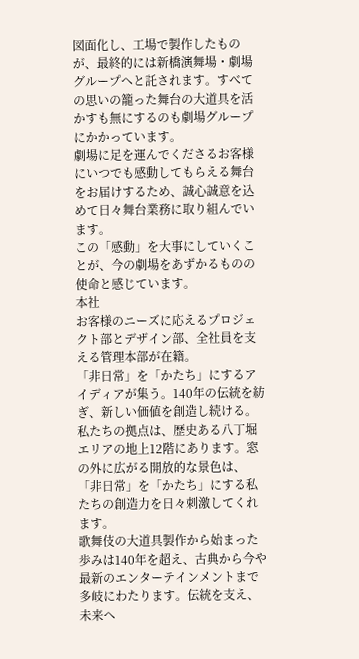図面化し、工場で製作したものが、最終的には新橋演舞場・劇場グループへと託されます。すべての思いの籠った舞台の大道具を活かすも無にするのも劇場グループにかかっています。
劇場に足を運んでくださるお客様にいつでも感動してもらえる舞台をお届けするため、誠心誠意を込めて日々舞台業務に取り組んでいます。
この「感動」を大事にしていくことが、今の劇場をあずかるものの使命と感じています。
本社
お客様のニーズに応えるプロジェクト部とデザイン部、全社員を支える管理本部が在籍。
「非日常」を「かたち」にするアイディアが集う。140年の伝統を紡ぎ、新しい価値を創造し続ける。
私たちの拠点は、歴史ある八丁堀エリアの地上12階にあります。窓の外に広がる開放的な景色は、「非日常」を「かたち」にする私たちの創造力を日々刺激してくれます。
歌舞伎の大道具製作から始まった歩みは140年を超え、古典から今や最新のエンターテインメントまで多岐にわたります。伝統を支え、未来へ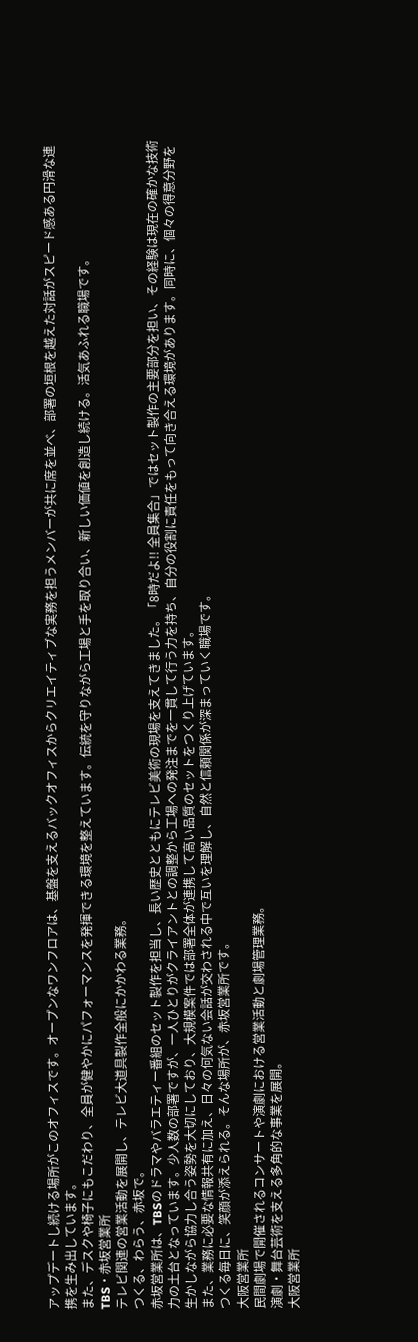アップデートし続ける場所がこのオフィスです。オープンなワンフロアは、基盤を支えるバックオフィスからクリエイティブな実務を担うメンバーが共に席を並べ、部署の垣根を越えた対話がスピード感ある円滑な連携を生み出しています。
また、デスクや椅子にもこだわり、全員が健やかにパフォーマンスを発揮できる環境を整えています。伝統を守りながら工場と手を取り合い、新しい価値を創造し続ける。活気あふれる職場です。
TBS・赤坂営業所
テレビ関連の営業活動を展開し、テレビ大道具製作全般にかかわる業務。
つくる、わらう、赤坂で。
赤坂営業所は、TBSのドラマやバラエティー番組のセット製作を担当し、長い歴史とともにテレビ美術の現場を支えてきました。「8時だよ!! 全員集合」ではセット製作の主要部分を担い、その経験は現在の確かな技術力の土台となっています。少人数の部署ですが、一人ひとりがクライアントとの調整から工場への発注までを一貫して行う力を持ち、自分の役割に責任をもって向き合える環境があります。同時に、個々の得意分野を生かしながら協力し合う姿勢を大切にしており、大規模案件では部署全体が連携して高い品質のセットをつくり上げています。
また、業務に必要な情報共有に加え、日々の何気ない会話が交わされる中で互いを理解し、自然と信頼関係が深まっていく職場です。
つくる毎日に、笑顔が添えられる。そんな場所が、赤坂営業所です。
大阪営業所
民間劇場で開催されるコンサートや演劇における営業活動と劇場管理業務。
演劇・舞台芸術を支える多角的な事業を展開。
大阪営業所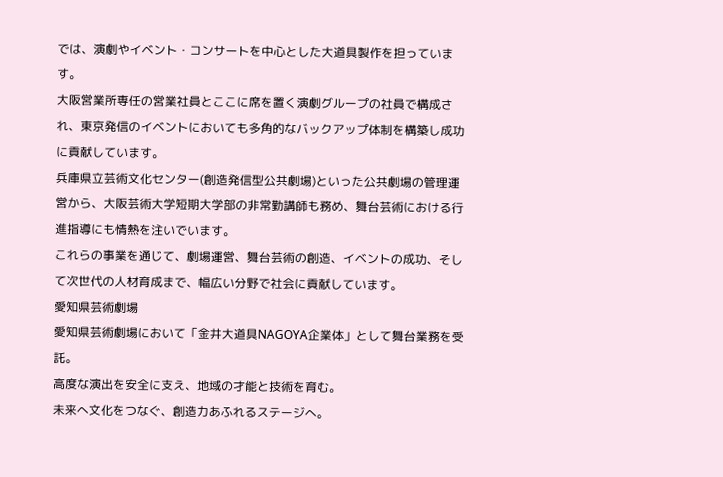では、演劇やイベント・コンサートを中心とした大道具製作を担っています。
大阪営業所専任の営業社員とここに席を置く演劇グループの社員で構成され、東京発信のイベントにおいても多角的なバックアップ体制を構築し成功に貢献しています。
兵庫県立芸術文化センター(創造発信型公共劇場)といった公共劇場の管理運営から、大阪芸術大学短期大学部の非常勤講師も務め、舞台芸術における行進指導にも情熱を注いでいます。
これらの事業を通じて、劇場運営、舞台芸術の創造、イベントの成功、そして次世代の人材育成まで、幅広い分野で社会に貢献しています。
愛知県芸術劇場
愛知県芸術劇場において「金井大道具NAGOYA企業体」として舞台業務を受託。
高度な演出を安全に支え、地域の才能と技術を育む。
未来へ文化をつなぐ、創造力あふれるステージへ。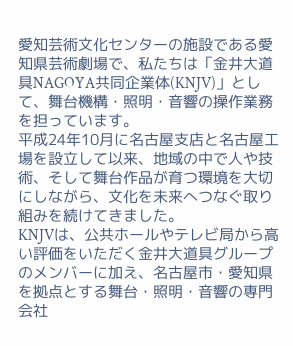愛知芸術文化センターの施設である愛知県芸術劇場で、私たちは「金井大道具NAGOYA共同企業体(KNJV)」として、舞台機構・照明・音響の操作業務を担っています。
平成24年10月に名古屋支店と名古屋工場を設立して以来、地域の中で人や技術、そして舞台作品が育つ環境を大切にしながら、文化を未来へつなぐ取り組みを続けてきました。
KNJVは、公共ホールやテレビ局から高い評価をいただく金井大道具グループのメンバーに加え、名古屋市・愛知県を拠点とする舞台・照明・音響の専門会社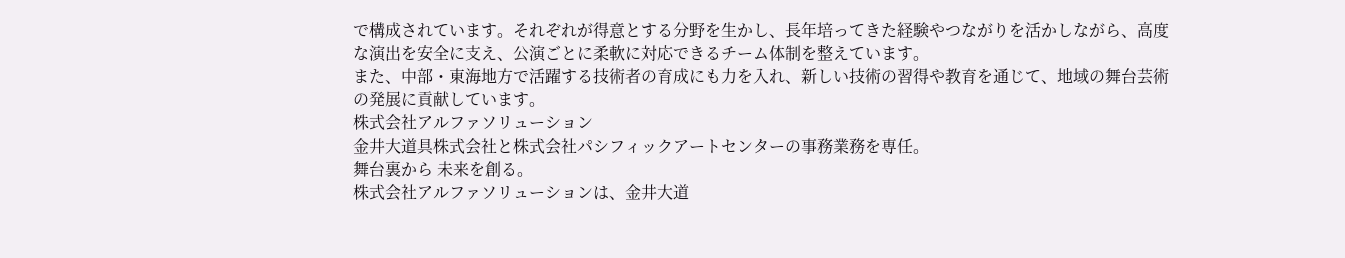で構成されています。それぞれが得意とする分野を生かし、長年培ってきた経験やつながりを活かしながら、高度な演出を安全に支え、公演ごとに柔軟に対応できるチーム体制を整えています。
また、中部・東海地方で活躍する技術者の育成にも力を入れ、新しい技術の習得や教育を通じて、地域の舞台芸術の発展に貢献しています。
株式会社アルファソリューション
金井大道具株式会社と株式会社パシフィックアートセンターの事務業務を専任。
舞台裏から 未来を創る。
株式会社アルファソリューションは、金井大道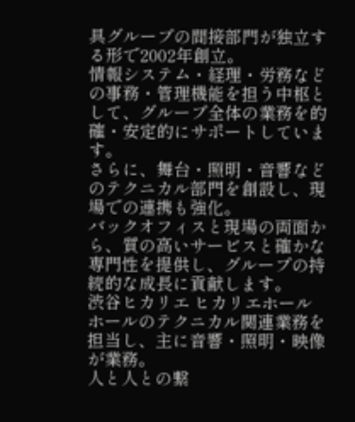具グループの間接部門が独立する形で2002年創立。
情報システム・経理・労務などの事務・管理機能を担う中枢として、グループ全体の業務を的確・安定的にサポートしています。
さらに、舞台・照明・音響などのテクニカル部門を創設し、現場での連携も強化。
バックオフィスと現場の両面から、質の高いサービスと確かな専門性を提供し、グループの持続的な成長に貢献します。
渋谷ヒカリエ ヒカリエホール
ホールのテクニカル関連業務を担当し、主に音響・照明・映像が業務。
人と人との繋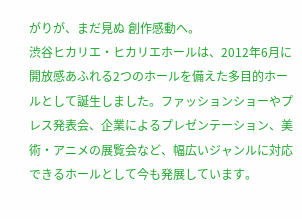がりが、まだ見ぬ 創作感動へ。
渋谷ヒカリエ・ヒカリエホールは、2012年6月に開放感あふれる2つのホールを備えた多目的ホールとして誕生しました。ファッションショーやプレス発表会、企業によるプレゼンテーション、美術・アニメの展覧会など、幅広いジャンルに対応できるホールとして今も発展しています。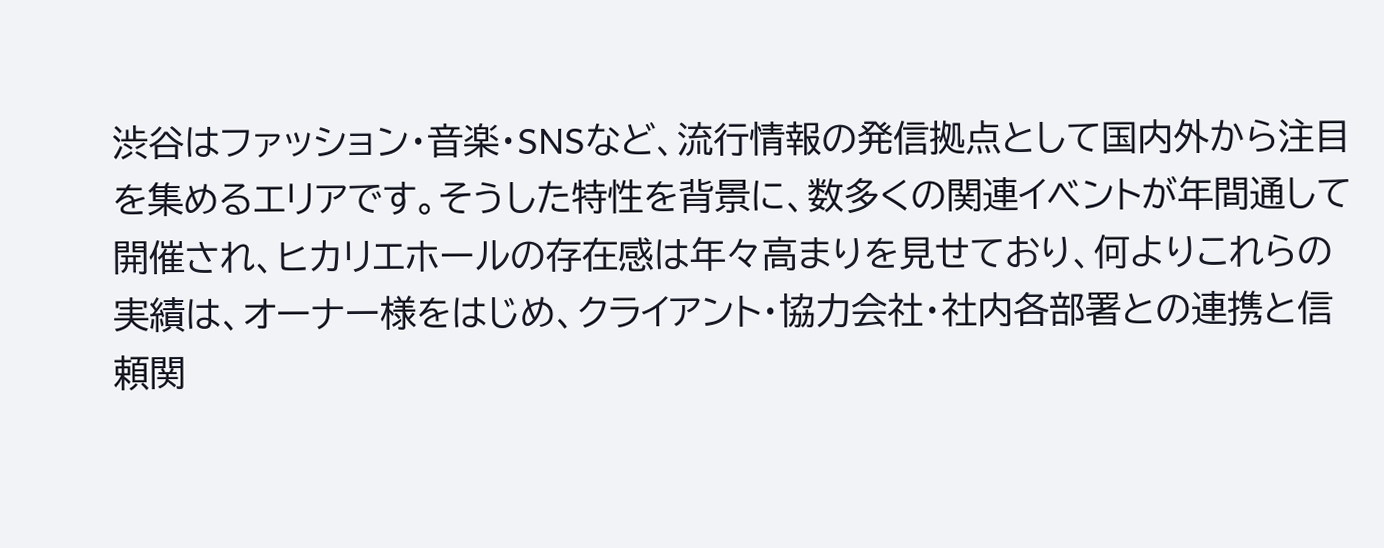渋谷はファッション・音楽・SNSなど、流行情報の発信拠点として国内外から注目を集めるエリアです。そうした特性を背景に、数多くの関連イベントが年間通して開催され、ヒカリエホールの存在感は年々高まりを見せており、何よりこれらの実績は、オーナー様をはじめ、クライアント・協力会社・社内各部署との連携と信頼関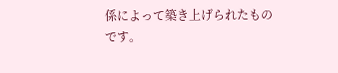係によって築き上げられたものです。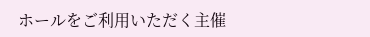ホールをご利用いただく主催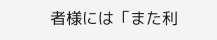者様には「また利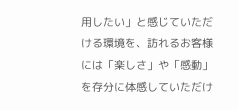用したい」と感じていただける環境を、訪れるお客様には「楽しさ」や「感動」を存分に体感していただけ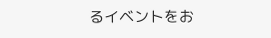るイベントをお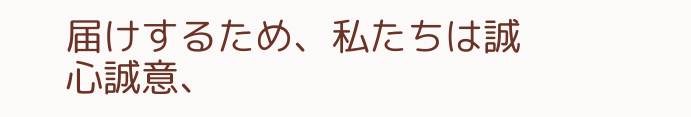届けするため、私たちは誠心誠意、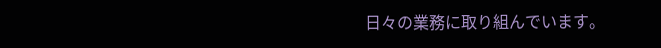日々の業務に取り組んでいます。